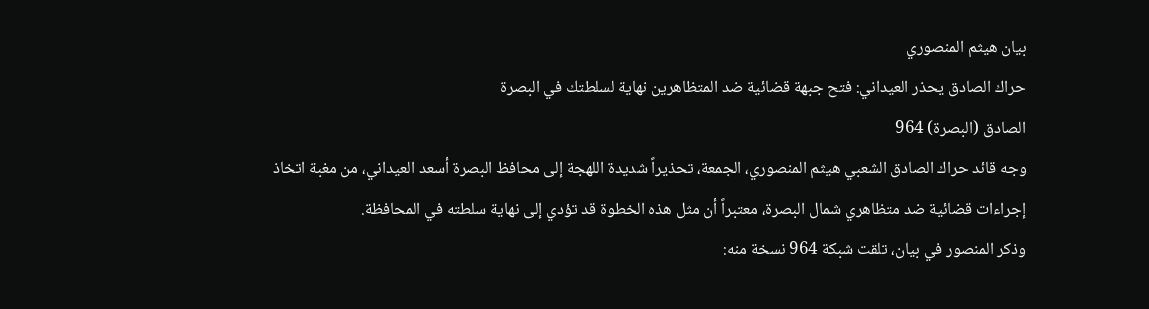بيان هيثم المنصوري
حراك الصادق يحذر العيداني: فتح جبهة قضائية ضد المتظاهرين نهاية لسلطتك في البصرة
الصادق (البصرة) 964
وجه قائد حراك الصادق الشعبي هيثم المنصوري، الجمعة، تحذيراً شديدة اللهجة إلى محافظ البصرة أسعد العيداني، من مغبة اتخاذ إجراءات قضائية ضد متظاهري شمال البصرة، معتبراً أن مثل هذه الخطوة قد تؤدي إلى نهاية سلطته في المحافظة.
وذكر المنصور في بيان، تلقت شبكة 964 نسخة منه: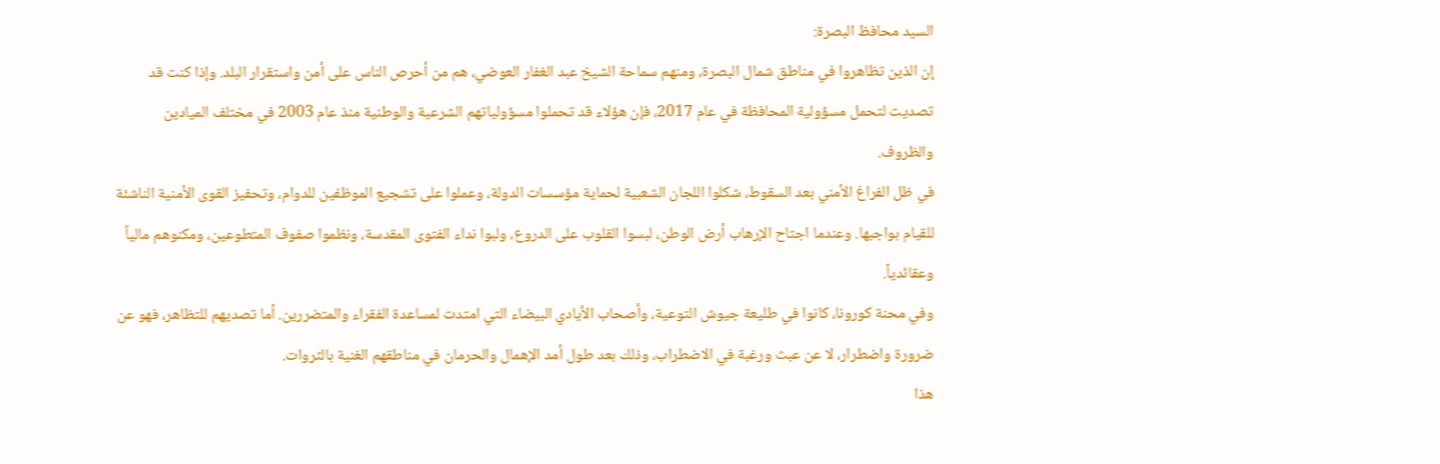السيد محافظ البصرة:
إن الذين تظاهروا في مناطق شمال البصرة، ومنهم سماحة الشيخ عبد الغفار العوضي، هم من أحرص الناس على أمن واستقرار البلد. وإذا كنت قد تصديت لتحمل مسؤولية المحافظة في عام 2017، فإن هؤلاء قد تحملوا مسؤولياتهم الشرعية والوطنية منذ عام 2003 في مختلف الميادين والظروف.
في ظل الفراغ الأمني بعد السقوط، شكلوا اللجان الشعبية لحماية مؤسسات الدولة، وعملوا على تشجيع الموظفين للدوام، وتحفيز القوى الأمنية الناشئة للقيام بواجبها. وعندما اجتاح الإرهاب أرض الوطن، لبسوا القلوب على الدروع، ولبوا نداء الفتوى المقدسة، ونظموا صفوف المتطوعين، ومكنوهم مالياً وعقائدياً.
وفي محنة كورونا، كانوا في طليعة جيوش التوعية، وأصحاب الأيادي البيضاء التي امتدت لمساعدة الفقراء والمتضررين. أما تصديهم للتظاهر، فهو عن ضرورة واضطرار، لا عن عبث ورغبة في الاضطراب، وذلك بعد طول أمد الإهمال والحرمان في مناطقهم الغنية بالثروات.
هذا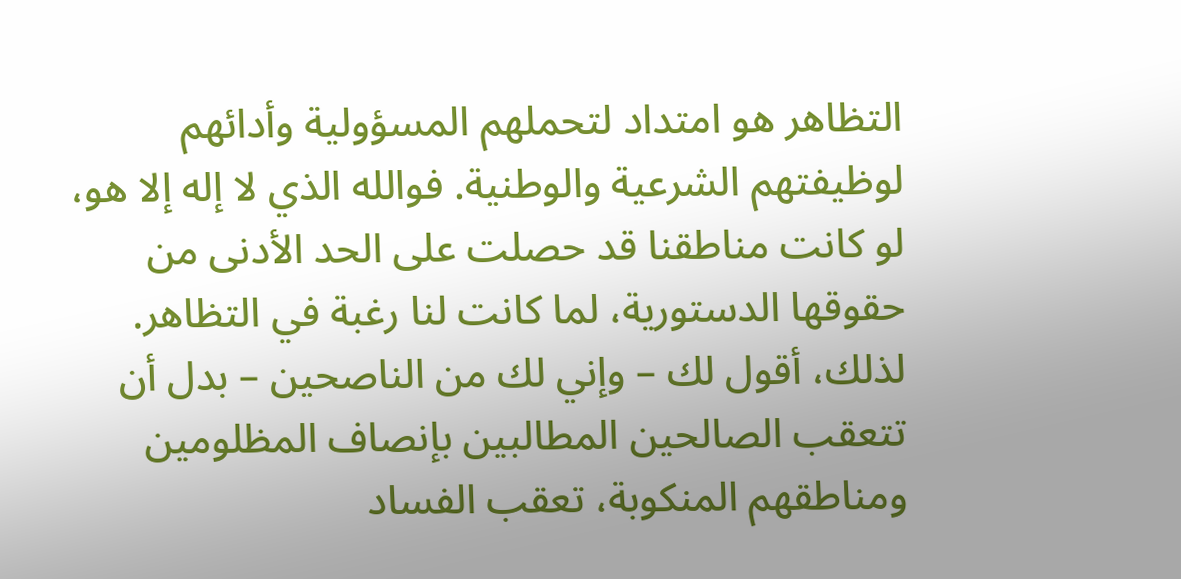التظاهر هو امتداد لتحملهم المسؤولية وأدائهم لوظيفتهم الشرعية والوطنية. فوالله الذي لا إله إلا هو، لو كانت مناطقنا قد حصلت على الحد الأدنى من حقوقها الدستورية، لما كانت لنا رغبة في التظاهر.
لذلك، أقول لك – وإني لك من الناصحين – بدل أن تتعقب الصالحين المطالبين بإنصاف المظلومين ومناطقهم المنكوبة، تعقب الفساد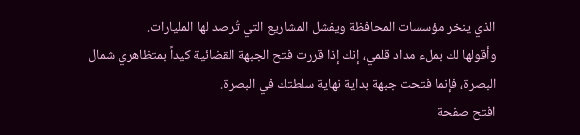الذي ينخر مؤسسات المحافظة ويفشل المشاريع التي تُرصد لها المليارات.
وأقولها لك بملء مداد قلمي، إنك إذا قررت فتح الجبهة القضائية كيداً بمتظاهري شمال البصرة، فإنما فتحت جبهة بداية نهاية سلطتك في البصرة.
افتح صفحة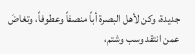جديدة، وكن لأهل البصرة أباً منصفاً وعطوفاً، وتغاضَ عمن انتقد وسب وشتم،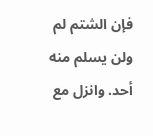فإن الشتم لم ولن يسلم منه أحد. وانزل مع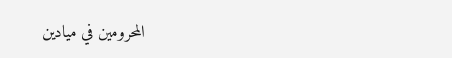المحرومين في ميادين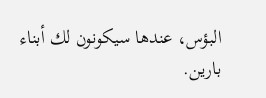البؤس، عندها سيكونون لك أبناء بارين.